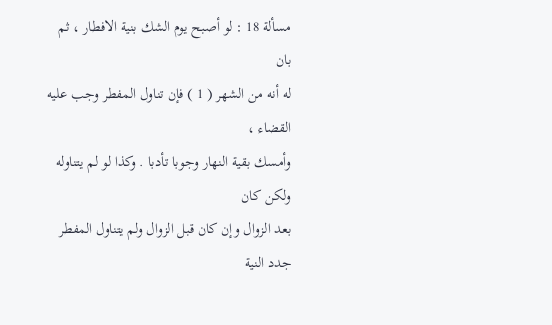مسألة 18 : لو أصبح يوم الشك بنية الافطار ، ثم بان
له أنه من الشهر ( 1 ) فإن تناول المفطر وجب عليه القضاء ،
وأمسك بقية النهار وجوبا تأدبا . وكذا لو لم يتناوله ولكن كان
بعد الزوال وإن كان قبل الزوال ولم يتناول المفطر جدد النية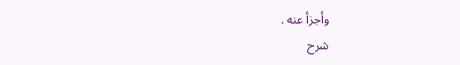وأجزأ عنه .
شرح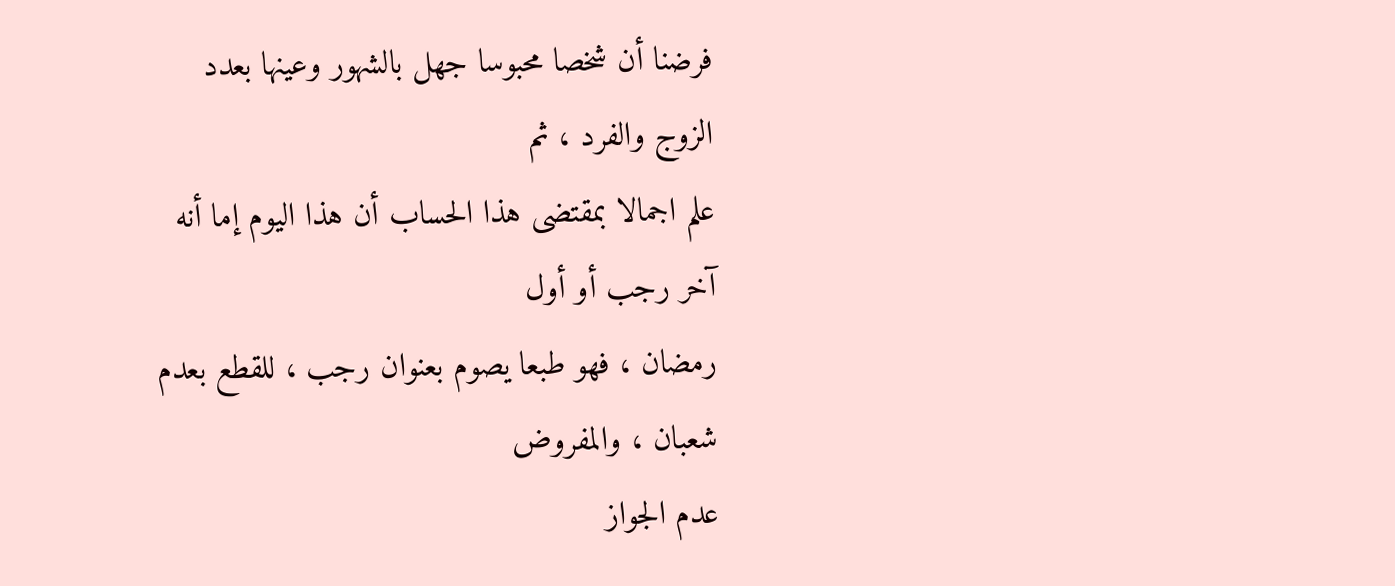فرضنا أن شخصا محبوسا جهل بالشهور وعينها بعدد الزوج والفرد ، ثم
علم اجمالا بمقتضى هذا الحساب أن هذا اليوم إما أنه آخر رجب أو أول
رمضان ، فهو طبعا يصوم بعنوان رجب ، للقطع بعدم شعبان ، والمفروض
عدم الجواز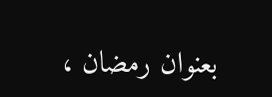بعنوان رمضان ،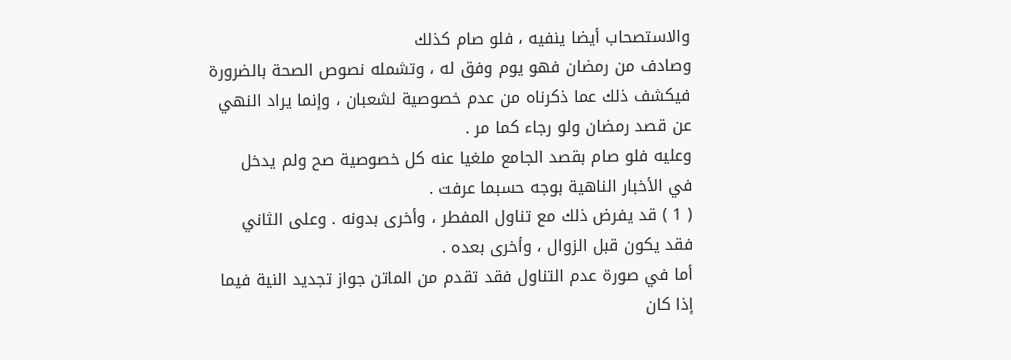والاستصحاب أيضا ينفيه ، فلو صام كذلك
وصادف من رمضان فهو يوم وفق له ، وتشمله نصوص الصحة بالضرورة
فيكشف ذلك عما ذكرناه من عدم خصوصية لشعبان ، وإنما يراد النهي
عن قصد رمضان ولو رجاء كما مر .
وعليه فلو صام بقصد الجامع ملغيا عنه كل خصوصية صح ولم يدخل
في الأخبار الناهية بوجه حسبما عرفت .
( 1 ) قد يفرض ذلك مع تناول المفطر ، وأخرى بدونه . وعلى الثاني
فقد يكون قبل الزوال ، وأخرى بعده .
أما في صورة عدم التناول فقد تقدم من الماتن جواز تجديد النية فيما
إذا كان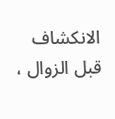الانكشاف قبل الزوال ،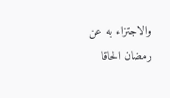والاجتزاء به عن رمضان الحاقا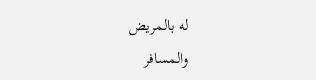له بالمريض
والمسافر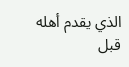الذي يقدم أهله قبل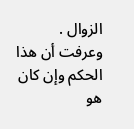الزوال .
وعرفت أن هذا الحكم وإن كان هو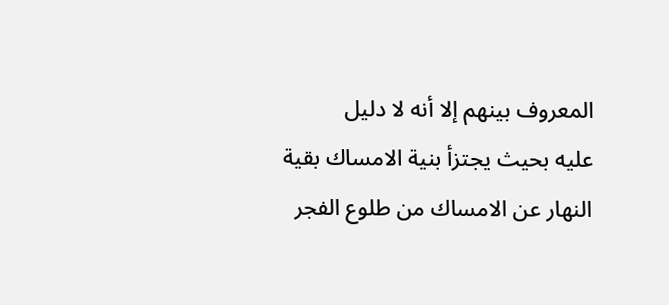المعروف بينهم إلا أنه لا دليل
عليه بحيث يجتزأ بنية الامساك بقية النهار عن الامساك من طلوع الفجر